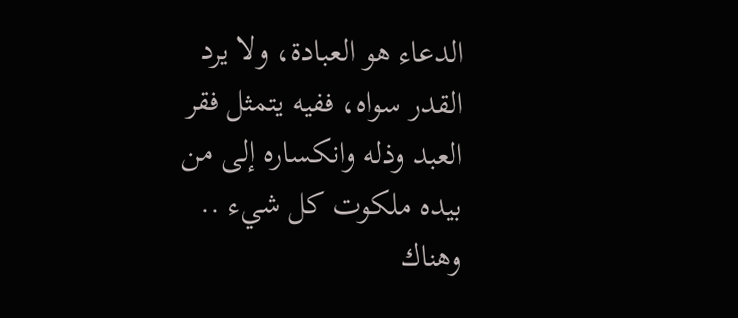الدعاء هو العبادة، ولا يرد القدر سواه، ففيه يتمثل فقر العبد وذله وانكساره إلى من بيده ملكوت كل شيء .. وهناك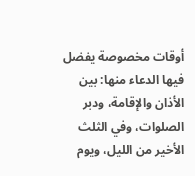أوقات مخصوصة يفضل فيها الدعاء منها: بين الأذان والإقامة، ودبر الصلوات، وفي الثلث الأخير من الليل، ويوم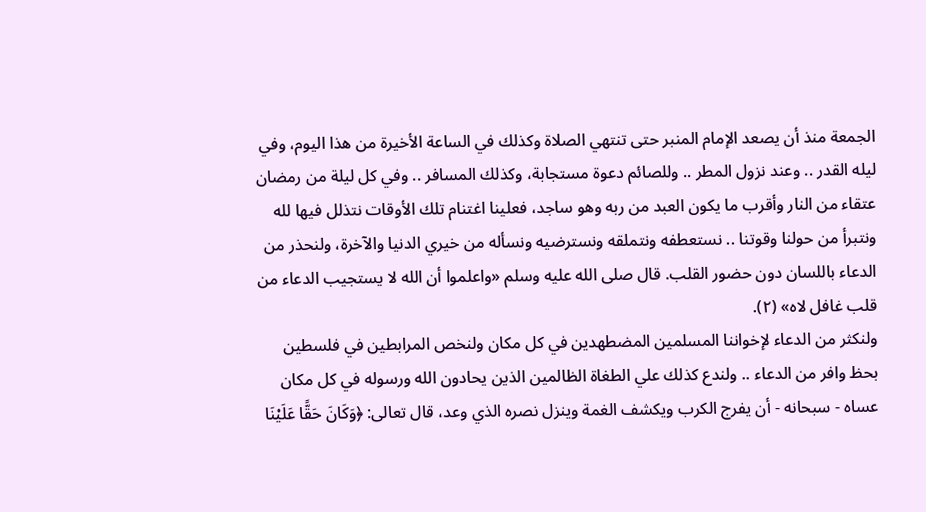الجمعة منذ أن يصعد الإمام المنبر حتى تنتهي الصلاة وكذلك في الساعة الأخيرة من هذا اليوم، وفي ليله القدر .. وعند نزول المطر .. وللصائم دعوة مستجابة، وكذلك المسافر .. وفي كل ليلة من رمضان عتقاء من النار وأقرب ما يكون العبد من ربه وهو ساجد، فعلينا اغتنام تلك الأوقات نتذلل فيها لله ونتبرأ من حولنا وقوتنا .. نستعطفه ونتملقه ونسترضيه ونسأله من خيري الدنيا والآخرة، ولنحذر من الدعاء باللسان دون حضور القلب. قال صلى الله عليه وسلم «واعلموا أن الله لا يستجيب الدعاء من قلب غافل لاه» (٢).
ولنكثر من الدعاء لإخواننا المسلمين المضطهدين في كل مكان ولنخص المرابطين في فلسطين بحظ وافر من الدعاء .. ولندع كذلك علي الطغاة الظالمين الذين يحادون الله ورسوله في كل مكان عساه - سبحانه - أن يفرج الكرب ويكشف الغمة وينزل نصره الذي وعد، قال تعالى: ﴿وَكَانَ حَقًّا عَلَيْنَا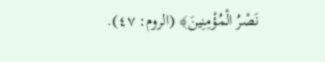نَصْرُ الْمُؤْمِنِينَ﴾ (الروم: ٤٧).